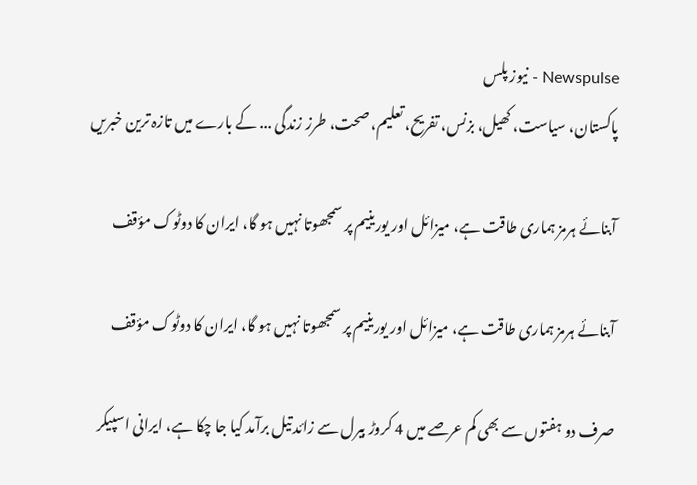Newspulse - نیوز پلس
پاکستان، سیاست، کھیل، بزنس، تفریح، تعلیم، صحت، طرز زندگی ... کے بارے میں تازہ ترین خبریں

آبنائے ہرمز ہماری طاقت ہے، میزائل اور یورینیم پر سمجھوتا نہیں ہو گا، ایران کا دوٹوک مؤقف

آبنائے ہرمز ہماری طاقت ہے، میزائل اور یورینیم پر سمجھوتا نہیں ہو گا، ایران کا دوٹوک مؤقف

صرف دو ہفتوں سے بھی کم عرصے میں 4 کروڑ بیرل سے زائد تیل برآمد کیا جا چکا ہے، ایرانی اسپیکر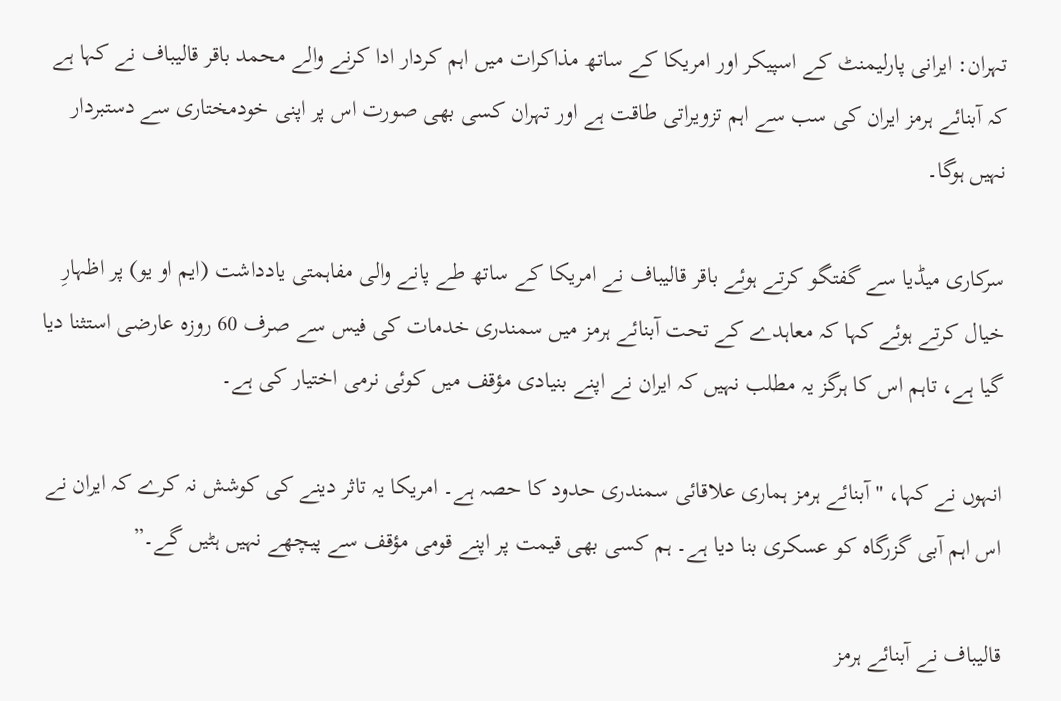تہران: ایرانی پارلیمنٹ کے اسپیکر اور امریکا کے ساتھ مذاکرات میں اہم کردار ادا کرنے والے محمد باقر قالیباف نے کہا ہے کہ آبنائے ہرمز ایران کی سب سے اہم تزویراتی طاقت ہے اور تہران کسی بھی صورت اس پر اپنی خودمختاری سے دستبردار نہیں ہوگا۔

سرکاری میڈیا سے گفتگو کرتے ہوئے باقر قالیباف نے امریکا کے ساتھ طے پانے والی مفاہمتی یادداشت (ایم او یو) پر اظہارِ خیال کرتے ہوئے کہا کہ معاہدے کے تحت آبنائے ہرمز میں سمندری خدمات کی فیس سے صرف 60 روزہ عارضی استثنا دیا گیا ہے، تاہم اس کا ہرگز یہ مطلب نہیں کہ ایران نے اپنے بنیادی مؤقف میں کوئی نرمی اختیار کی ہے۔

انہوں نے کہا، "آبنائے ہرمز ہماری علاقائی سمندری حدود کا حصہ ہے۔ امریکا یہ تاثر دینے کی کوشش نہ کرے کہ ایران نے اس اہم آبی گزرگاہ کو عسکری بنا دیا ہے۔ ہم کسی بھی قیمت پر اپنے قومی مؤقف سے پیچھے نہیں ہٹیں گے۔”

قالیباف نے آبنائے ہرمز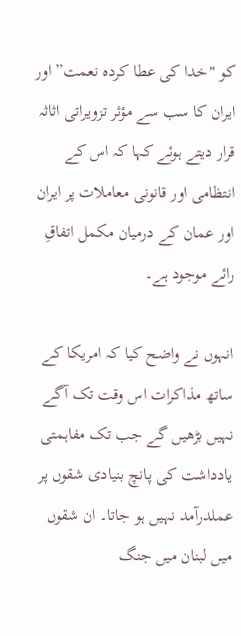کو "خدا کی عطا کردہ نعمت” اور ایران کا سب سے مؤثر تزویراتی اثاثہ قرار دیتے ہوئے کہا کہ اس کے انتظامی اور قانونی معاملات پر ایران اور عمان کے درمیان مکمل اتفاقِ رائے موجود ہے۔

انہوں نے واضح کیا کہ امریکا کے ساتھ مذاکرات اس وقت تک آگے نہیں بڑھیں گے جب تک مفاہمتی یادداشت کی پانچ بنیادی شقوں پر عملدرآمد نہیں ہو جاتا۔ ان شقوں میں لبنان میں جنگ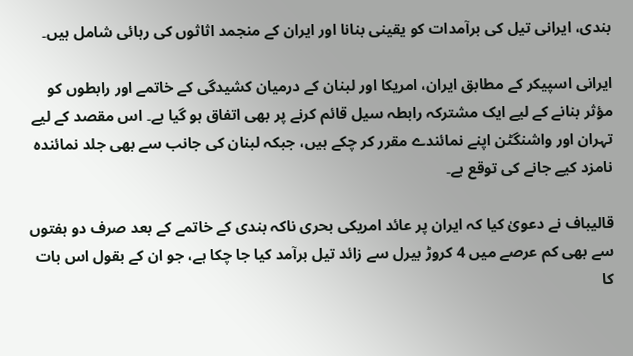بندی، ایرانی تیل کی برآمدات کو یقینی بنانا اور ایران کے منجمد اثاثوں کی رہائی شامل ہیں۔

ایرانی اسپیکر کے مطابق ایران، امریکا اور لبنان کے درمیان کشیدگی کے خاتمے اور رابطوں کو مؤثر بنانے کے لیے ایک مشترکہ رابطہ سیل قائم کرنے پر بھی اتفاق ہو گیا ہے۔ اس مقصد کے لیے تہران اور واشنگٹن اپنے نمائندے مقرر کر چکے ہیں، جبکہ لبنان کی جانب سے بھی جلد نمائندہ نامزد کیے جانے کی توقع ہے۔

قالیباف نے دعویٰ کیا کہ ایران پر عائد امریکی بحری ناکہ بندی کے خاتمے کے بعد صرف دو ہفتوں سے بھی کم عرصے میں 4 کروڑ بیرل سے زائد تیل برآمد کیا جا چکا ہے، جو ان کے بقول اس بات کا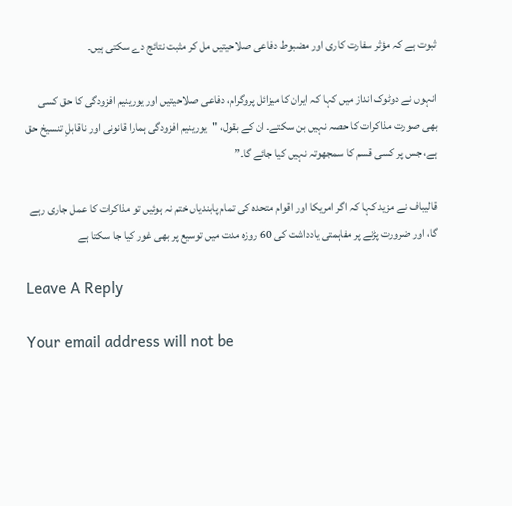ثبوت ہے کہ مؤثر سفارت کاری اور مضبوط دفاعی صلاحیتیں مل کر مثبت نتائج دے سکتی ہیں۔

انہوں نے دوٹوک انداز میں کہا کہ ایران کا میزائل پروگرام، دفاعی صلاحیتیں اور یورینیم افزودگی کا حق کسی بھی صورت مذاکرات کا حصہ نہیں بن سکتے۔ ان کے بقول، "یورینیم افزودگی ہمارا قانونی اور ناقابلِ تنسیخ حق ہے، جس پر کسی قسم کا سمجھوتہ نہیں کیا جائے گا۔”

قالیباف نے مزید کہا کہ اگر امریکا اور اقوام متحدہ کی تمام پابندیاں ختم نہ ہوئیں تو مذاکرات کا عمل جاری رہے گا، اور ضرورت پڑنے پر مفاہمتی یادداشت کی 60 روزہ مدت میں توسیع پر بھی غور کیا جا سکتا ہے

Leave A Reply

Your email address will not be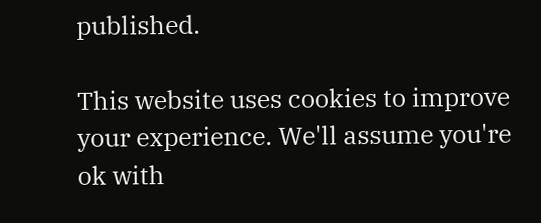published.

This website uses cookies to improve your experience. We'll assume you're ok with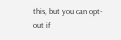this, but you can opt-out if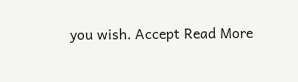you wish. Accept Read More